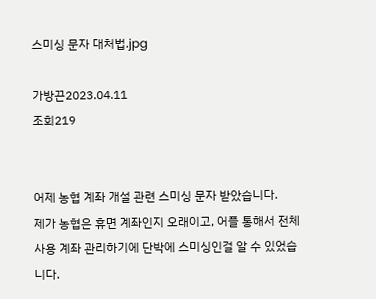스미싱 문자 대처법.jpg

가방끈2023.04.11
조회219


어제 농협 계좌 개설 관련 스미싱 문자 받았습니다.
제가 농협은 휴면 계좌인지 오래이고, 어플 통해서 전체 사용 계좌 관리하기에 단박에 스미싱인걸 알 수 있었습니다.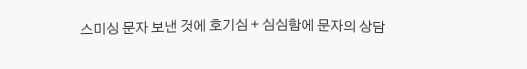스미싱 문자 보낸 것에 호기심 + 심심함에 문자의 상담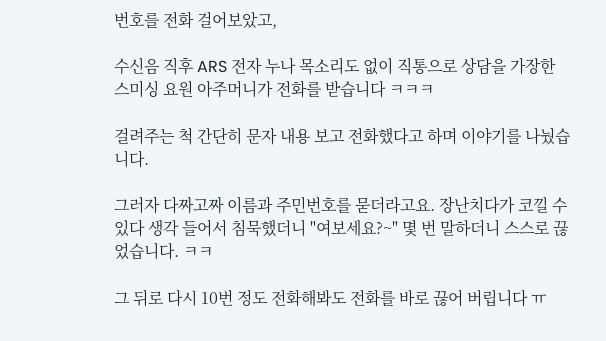번호를 전화 걸어보았고,

수신음 직후 ARS 전자 누나 목소리도 없이 직통으로 상담을 가장한 스미싱 요원 아주머니가 전화를 받습니다 ㅋㅋㅋ

걸려주는 척 간단히 문자 내용 보고 전화했다고 하며 이야기를 나눴습니다.

그러자 다짜고짜 이름과 주민번호를 묻더라고요. 장난치다가 코낄 수 있다 생각 들어서 침묵했더니 "여보세요?~" 몇 번 말하더니 스스로 끊었습니다. ㅋㅋ

그 뒤로 다시 10번 정도 전화해봐도 전화를 바로 끊어 버립니다 ㅠ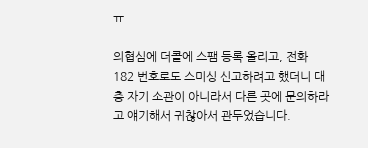ㅠ

의협심에 더콜에 스팸 등록 올리고, 전화 182 번호로도 스미싱 신고하려고 했더니 대충 자기 소관이 아니라서 다른 곳에 문의하라고 얘기해서 귀찮아서 관두었습니다.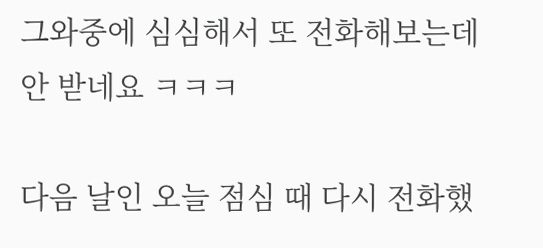그와중에 심심해서 또 전화해보는데 안 받네요 ㅋㅋㅋ

다음 날인 오늘 점심 때 다시 전화했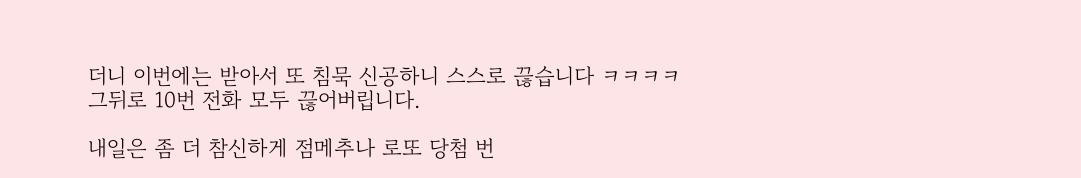더니 이번에는 받아서 또 침묵 신공하니 스스로 끊습니다 ㅋㅋㅋㅋ
그뒤로 10번 전화 모두 끊어버립니다.

내일은 좀 더 참신하게 점메추나 로또 당첨 번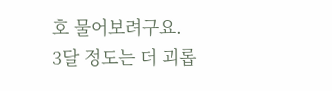호 물어보려구요.
3달 정도는 더 괴롭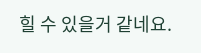힐 수 있을거 같네요.